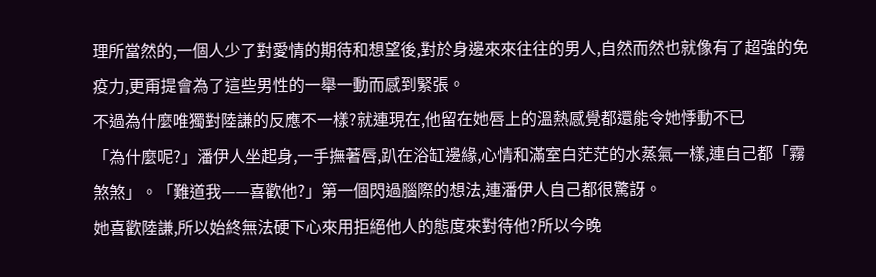理所當然的,一個人少了對愛情的期待和想望後,對於身邊來來往往的男人,自然而然也就像有了超強的免疫力,更甭提會為了這些男性的一舉一動而感到緊張。
不過為什麼唯獨對陸謙的反應不一樣?就連現在,他留在她唇上的溫熱感覺都還能令她悸動不已
「為什麼呢?」潘伊人坐起身,一手撫著唇,趴在浴缸邊緣,心情和滿室白茫茫的水蒸氣一樣,連自己都「霧煞煞」。「難道我——喜歡他?」第一個閃過腦際的想法,連潘伊人自己都很驚訝。
她喜歡陸謙,所以始終無法硬下心來用拒絕他人的態度來對待他?所以今晚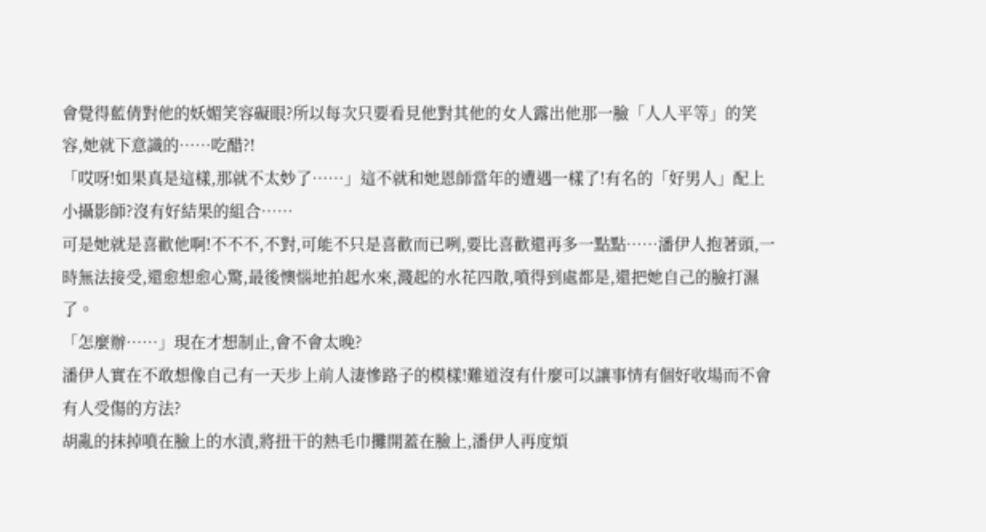會覺得藍倩對他的妖媚笑容礙眼?所以每次只要看見他對其他的女人露出他那一臉「人人平等」的笑容,她就下意識的……吃醋?!
「哎呀!如果真是這樣,那就不太妙了……」這不就和她恩師當年的遭遇一樣了!有名的「好男人」配上小攝影師?沒有好結果的組合……
可是她就是喜歡他啊!不不不,不對,可能不只是喜歡而已咧,要比喜歡還再多一點點……潘伊人抱著頭,一時無法接受,還愈想愈心驚,最後懊惱地拍起水來,濺起的水花四散,噴得到處都是,還把她自己的臉打濕了。
「怎麼辦……」現在才想制止,會不會太晚?
潘伊人實在不敢想像自己有一天步上前人淒慘路子的模樣!難道沒有什麼可以讓事情有個好收場而不會有人受傷的方法?
胡亂的抹掉噴在臉上的水漬,將扭干的熱毛巾攤開蓋在臉上,潘伊人再度煩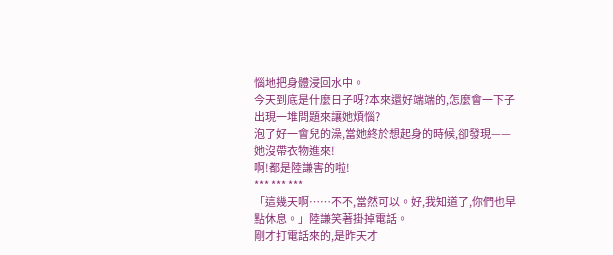惱地把身體浸回水中。
今天到底是什麼日子呀?本來還好端端的,怎麼會一下子出現一堆問題來讓她煩惱?
泡了好一會兒的澡,當她終於想起身的時候,卻發現——
她沒帶衣物進來!
啊!都是陸謙害的啦!
*** *** ***
「這幾天啊……不不,當然可以。好,我知道了,你們也早點休息。」陸謙笑著掛掉電話。
剛才打電話來的,是昨天才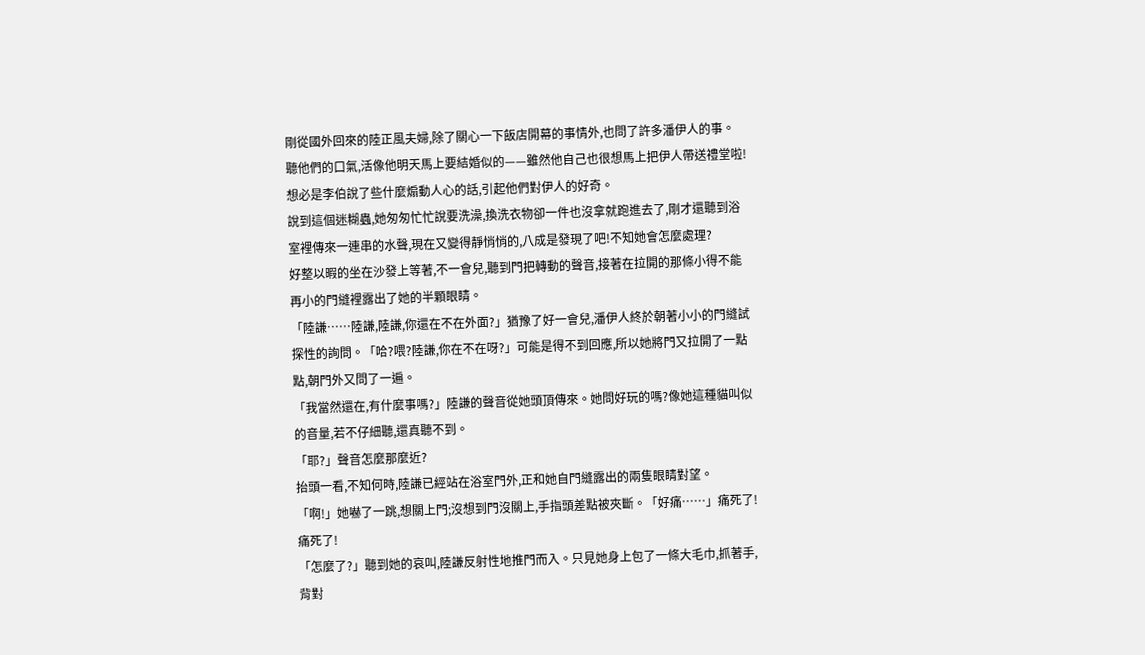剛從國外回來的陸正風夫婦,除了關心一下飯店開幕的事情外,也問了許多潘伊人的事。
聽他們的口氣,活像他明天馬上要結婚似的——雖然他自己也很想馬上把伊人帶送禮堂啦!想必是李伯說了些什麼煽動人心的話,引起他們對伊人的好奇。
說到這個迷糊蟲,她匆匆忙忙說要洗澡,換洗衣物卻一件也沒拿就跑進去了,剛才還聽到浴室裡傳來一連串的水聲,現在又變得靜悄悄的,八成是發現了吧!不知她會怎麼處理?
好整以暇的坐在沙發上等著,不一會兒,聽到門把轉動的聲音,接著在拉開的那條小得不能再小的門縫裡露出了她的半顆眼睛。
「陸謙……陸謙,陸謙,你還在不在外面?」猶豫了好一會兒,潘伊人終於朝著小小的門縫試探性的詢問。「哈?喂?陸謙,你在不在呀?」可能是得不到回應,所以她將門又拉開了一點點,朝門外又問了一遍。
「我當然還在,有什麼事嗎?」陸謙的聲音從她頭頂傳來。她問好玩的嗎?像她這種貓叫似的音量,若不仔細聽,還真聽不到。
「耶?」聲音怎麼那麼近?
抬頭一看,不知何時,陸謙已經站在浴室門外,正和她自門縫露出的兩隻眼睛對望。
「啊!」她嚇了一跳,想關上門;沒想到門沒關上,手指頭差點被夾斷。「好痛……」痛死了!痛死了!
「怎麼了?」聽到她的哀叫,陸謙反射性地推門而入。只見她身上包了一條大毛巾,抓著手,背對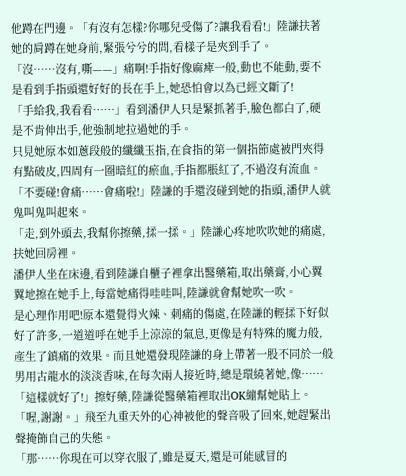他蹲在門邊。「有沒有怎樣?你哪兒受傷了?讓我看看!」陸謙扶著她的肩蹲在她身前,緊張兮兮的問,看樣子是夾到手了。
「沒……沒有,嘶——」痛啊!手指好像麻痺一般,動也不能動,要不是看到手指頭還好好的長在手上,她恐怕會以為已經文斷了!
「手給我,我看看……」看到潘伊人只是緊抓著手,臉色都白了,硬是不肯伸出手,他強制地拉過她的手。
只見她原本如蔥段般的纖纖玉指,在食指的第一個指節處被門夾得有點破皮,四周有一圈暗紅的瘀血,手指都脹紅了,不過沒有流血。
「不要碰!會痛……會痛啦!」陸謙的手還沒碰到她的指頭,潘伊人就鬼叫鬼叫起來。
「走,到外頭去,我幫你擦藥,揉一揉。」陸謙心疼地吹吹她的痛處,扶她回房裡。
潘伊人坐在床邊,看到陸謙自櫃子裡拿出醫藥箱,取出藥膏,小心翼翼地擦在她手上,每當她痛得哇哇叫,陸謙就會幫她吹一吹。
是心理作用吧!原本還覺得火辣、刺痛的傷處,在陸謙的輕揉下好似好了許多,一道道呼在她手上涼涼的氣息,更像是有特殊的魔力般,產生了鎮痛的效果。而且她還發現陸謙的身上帶著一股不同於一般男用古龍水的淡淡香味,在每次兩人接近時,總是環繞著她,像……
「這樣就好了!」擦好藥,陸謙從醫藥箱裡取出OK繃幫她貼上。
「喔,謝謝。」飛至九重天外的心神被他的聲音吸了回來,她趕緊出聲掩飾自己的失態。
「那……你現在可以穿衣服了,雖是夏天,還是可能感冒的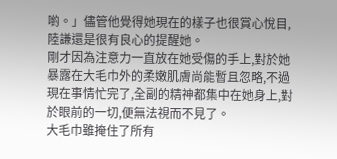喲。」儘管他覺得她現在的樣子也很賞心悅目,陸謙還是很有良心的提醒她。
剛才因為注意力一直放在她受傷的手上,對於她暴露在大毛巾外的柔嫩肌膚尚能暫且忽略,不過現在事情忙完了,全副的精神都集中在她身上,對於眼前的一切,便無法視而不見了。
大毛巾雖掩住了所有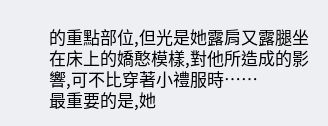的重點部位,但光是她露肩又露腿坐在床上的嬌憨模樣,對他所造成的影響,可不比穿著小禮服時……
最重要的是,她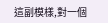這副模樣,對一個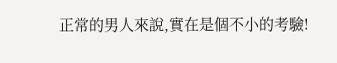正常的男人來說,實在是個不小的考驗!